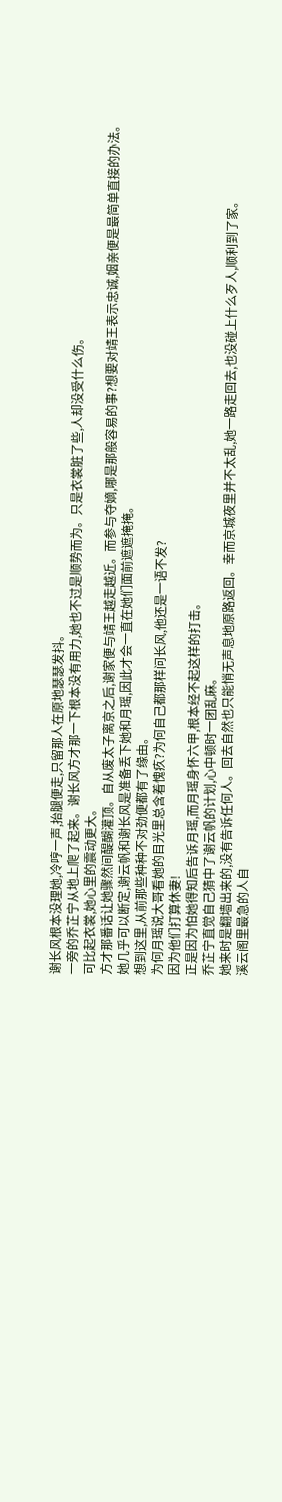谢长风根本没理她,冷哼一声,抬腿便走,只留那人在原地瑟瑟发抖。
一旁的乔芷宁从地上爬了起来。谢长风方才那一下根本没有用力,她也不过是顺势而为。只是衣裳脏了些,人却没受什么伤。
可比起衣裳,她心里的震动更大。
方才那番话让她骤然间醍醐灌顶。自从废太子离京之后,谢家便与靖王越走越近。而参与夺嫡,哪是那般容易的事?想要对靖王表示忠诚,姻亲便是最简单直接的办法。
她几乎可以断定,谢云帆和谢长风是准备丢下她和月瑶,因此才会一直在她们面前遮遮掩掩。
想到这里,从前那些种种不对劲便都有了缘由。
为何月瑶说大哥看她的目光里总含着愧疚?为何自己都那样问长风,他还是一语不发?
因为他们打算休妻!
正是因为怕她得知后告诉月瑶,而月瑶身怀六甲,根本经不起这样的打击。
乔芷宁直觉自己猜中了谢云帆的计划,心中顿时一团乱麻。
她来时是翻墙出来的,没有告诉任何人。回去自然也只能悄无声息地原路返回。幸而京城夜里并不太乱,她一路走回去,也没碰上什么歹人,顺利到了家。
溪云阁里最急的人自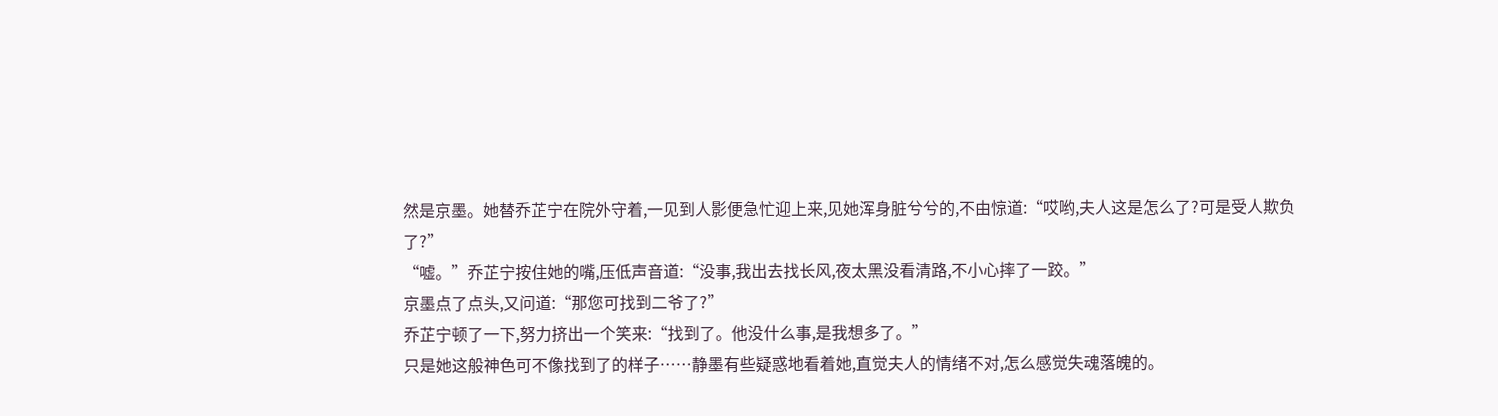然是京墨。她替乔芷宁在院外守着,一见到人影便急忙迎上来,见她浑身脏兮兮的,不由惊道:“哎哟,夫人这是怎么了?可是受人欺负了?”
“嘘。”乔芷宁按住她的嘴,压低声音道:“没事,我出去找长风,夜太黑没看清路,不小心摔了一跤。”
京墨点了点头,又问道:“那您可找到二爷了?”
乔芷宁顿了一下,努力挤出一个笑来:“找到了。他没什么事,是我想多了。”
只是她这般神色可不像找到了的样子……静墨有些疑惑地看着她,直觉夫人的情绪不对,怎么感觉失魂落魄的。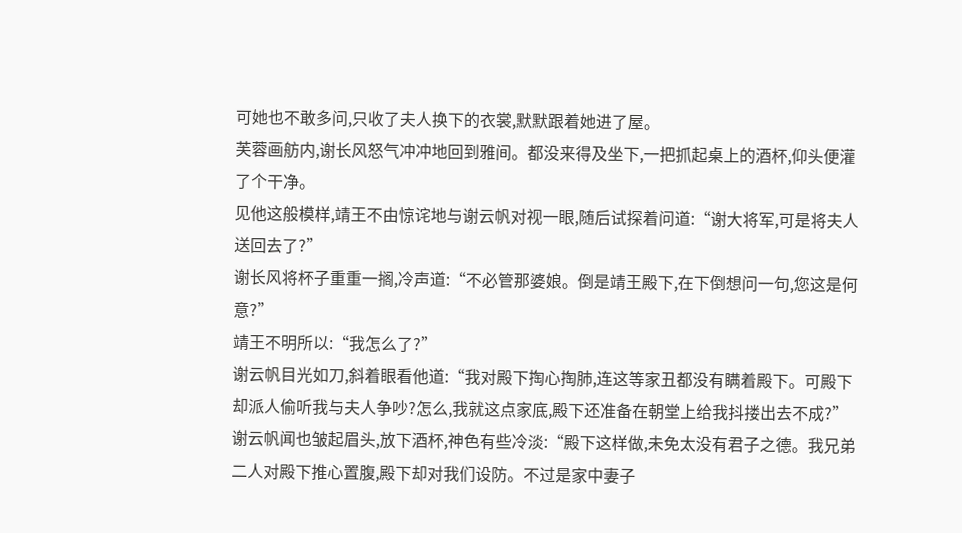可她也不敢多问,只收了夫人换下的衣裳,默默跟着她进了屋。
芙蓉画舫内,谢长风怒气冲冲地回到雅间。都没来得及坐下,一把抓起桌上的酒杯,仰头便灌了个干净。
见他这般模样,靖王不由惊诧地与谢云帆对视一眼,随后试探着问道:“谢大将军,可是将夫人送回去了?”
谢长风将杯子重重一搁,冷声道:“不必管那婆娘。倒是靖王殿下,在下倒想问一句,您这是何意?”
靖王不明所以:“我怎么了?”
谢云帆目光如刀,斜着眼看他道:“我对殿下掏心掏肺,连这等家丑都没有瞒着殿下。可殿下却派人偷听我与夫人争吵?怎么,我就这点家底,殿下还准备在朝堂上给我抖搂出去不成?”
谢云帆闻也皱起眉头,放下酒杯,神色有些冷淡:“殿下这样做,未免太没有君子之德。我兄弟二人对殿下推心置腹,殿下却对我们设防。不过是家中妻子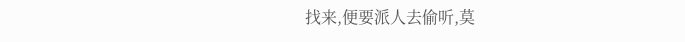找来,便要派人去偷听,莫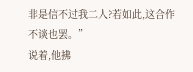非是信不过我二人?若如此,这合作不谈也罢。”
说着,他拂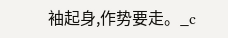袖起身,作势要走。_c